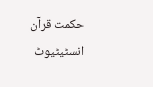حکمت قرآن انسٹیٹیوٹ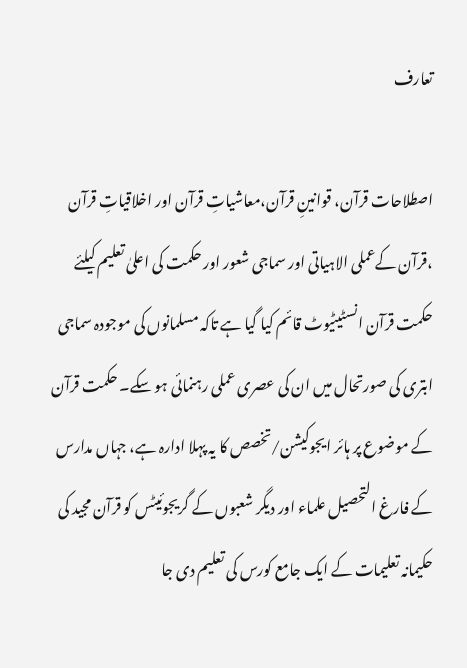تعارف

اصطلاحات قرآن، قوانینِ قرآن،معاشیاتِ قرآن اور اخلاقیاتِ قرآن ،قرآن کےعملی الاہیاتی اور سماجی شعور اور حکمت کی اعلیٰ تعلیم کیلئے حکمت قرآن انسٹیٹیوٹ قائم کیا گیا ہے تاکہ مسلمانوں کی موجودہ سماجی ابتری کی صورتحال میں ان کی عصری عملی رہنمائی ہو سکے۔ حکمت قرآن کے موضوع پر ہائر ایجوکیشن/تخصص کا یہ پہلا ادارہ ہے، جہاں مدارس کے فارغ التحصیل علماء اور دیگر شعبوں کے گریجوئیٹس کو قرآن مجید کی حکیمانہ تعلیمات کے ایک جامع کورس کی تعلیم دی جا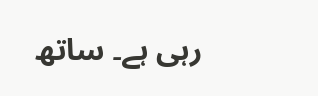رہی ہے۔ ساتھ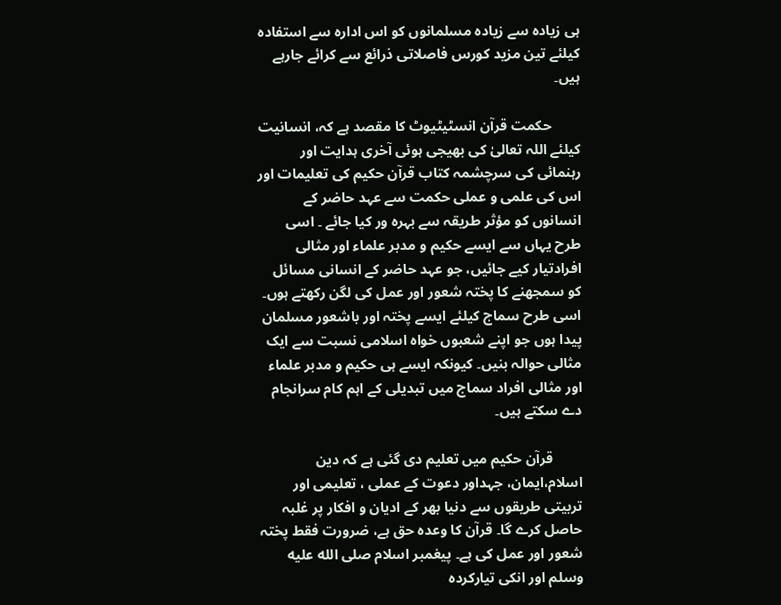ہی زیادہ سے زیادہ مسلمانوں کو اس ادارہ سے استفادہ کیلئے تین مزید کورس فاصلاتی ذرائع سے کرائے جارہے ہیں۔

        حکمت قرآن انسٹیٹیوٹ کا مقصد ہے کہ، انسانیت کیلئے اللہ تعالیٰ کی بھیجی ہوئی آخری ہدایت اور رہنمائی کی سرچشمہ کتاب قرآن حکیم کی تعلیمات اور اس کی علمی و عملی حکمت سے عہد حاضر کے انسانوں کو مؤثر طریقہ سے بہرہ ور کیا جائے ۔ اسی طرح یہاں سے ایسے حکیم و مدبر علماء اور مثالی افرادتیار کیے جائیں، جو عہد حاضر کے انسانی مسائل کو سمجھنے کا پختہ شعور اور عمل کی لگن رکھتے ہوں۔ اسی طرح سماج کیلئے ایسے پختہ اور باشعور مسلمان پیدا ہوں جو اپنے شعبوں خواہ اسلامی نسبت سے ایک مثالی حوالہ بنیں۔ کیونکہ ایسے ہی حکیم و مدبر علماء اور مثالی افراد سماج میں تبدیلی کے اہم کام سرانجام دے سکتے ہیں۔

        قرآن حکیم میں تعلیم دی گئی ہے کہ دین اسلام،ایمان، جہداور دعوت کے عملی ، تعلیمی اور تربیتی طریقوں سے دنیا بھر کے ادیان و افکار پر غلبہ حاصل کرے گا۔ قرآن کا وعدہ حق ہے، ضرورت فقط پختہ شعور اور عمل کی ہے۔ پیغمبر اسلام صلى الله عليه وسلم اور انکی تیارکردہ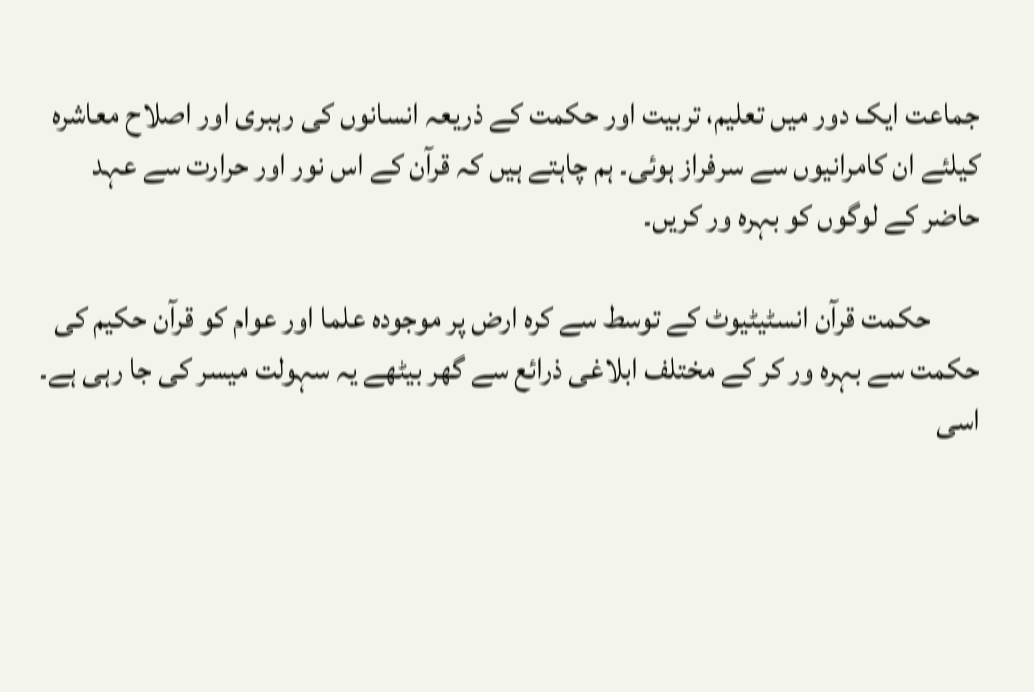جماعت ایک دور میں تعلیم، تربیت اور حکمت کے ذریعہ انسانوں کی رہبری اور اصلاح معاشرہ کیلئے ان کامرانیوں سے سرفراز ہوئی۔ ہم چاہتے ہیں کہ قرآن کے اس نور اور حرارت سے عہد حاضر کے لوگوں کو بہرہ ور کریں۔

        حکمت قرآن انسٹیٹیوٹ کے توسط سے کرہ ارض پر موجودہ علما اور عوام کو قرآن حکیم کی حکمت سے بہرہ ور کر کے مختلف ابلاغی ذرائع سے گھر بیٹھے یہ سہولت میسر کی جا رہی ہے۔ اسی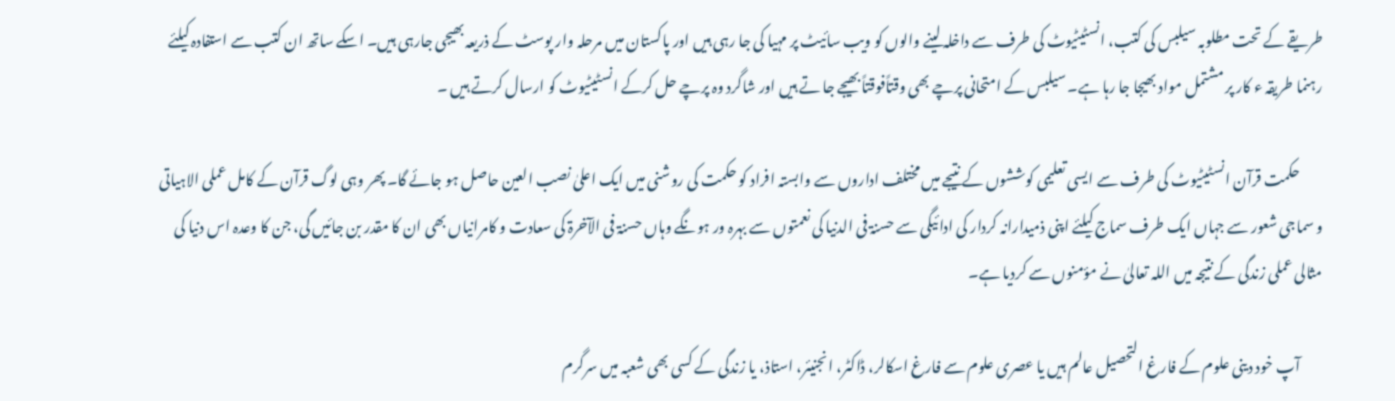طریقے کے تحت مطلوبہ سیلبس کی کتب، انسٹیٹیوٹ کی طرف سے داخلہ لینے والوں کو ویب سائیٹ پر مہیا کی جا رہی ہیں اور پاکستان میں مرحلہ وار پوسٹ کے ذریعہ بھیجی جارہی ہیں۔ اسکے ساتھ ان کتب سے استفادہ کیلئے رہنما طریقہ ء کار پر مشتمل مواد بھیجا جا رہا ہے۔ سیلبس کے امتحانی پرچے بھی وقتاًفوقتاً بھیجے جا تے ہیں اور شاگرد وہ پرچے حل کرکے انسٹیٹیوٹ کو ارسال کرتے ہیں ۔

        حکمت قرآن انسٹیٹیوٹ کی طرف سے ایسی تعلیمی کوششوں کے نتیجے میں مختلف اداروں سے وابستہ افراد کو حکمت کی روشنی میں ایک اعلیٰ نصب العین حاصل ہو جائے گا۔ پھر وہی لوگ قرآن کے کامل عملی الاہیاتی و سماجی شعور سے جہاں ایک طرف سماج کیلئے اپنی ذمیدارانہ کردار کی ادائیگی سے حسنۃ فی الدنیا کی نعمتوں سے بہرہ ور ہونگے وہاں حسنۃ فی الآخرۃ کی سعادت و کامرانیاں بھی ان کا مقدر بن جائیں گی، جن کا وعدہ اس دنیا کی مثالی عملی زندگی کے نتیجہ میں اللہ تعالیٰ نے مؤمنوں سے کردیا ہے۔

        آپ خود دینی علوم کے فارغ التحصیل عالم ہیں یا عصری علوم سے فارغ اسکالر، ڈاکٹر، انجنیئر، استاذ، یا زندگی کے کسی بھی شعبہ میں سرگرم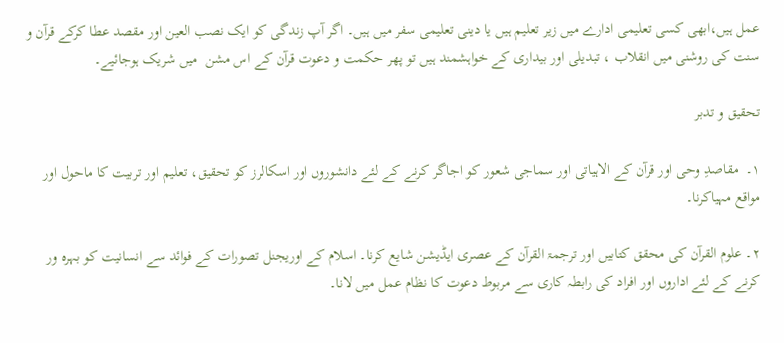عمل ہیں،ابھی کسی تعلیمی ادارے میں زیر تعلیم ہیں یا دینی تعلیمی سفر میں ہیں۔ اگر آپ زندگی کو ایک نصب العین اور مقصد عطا کرکے قرآن و سنت کی روشنی میں انقلاب ، تبدیلی اور بیداری کے خواہشمند ہیں تو پھر حکمت و دعوت قرآن کے اس مشن  میں شریک ہوجائیے۔

تحقیق و تدبر

۱۔  مقاصدِ وحی اور قرآن کے الاہیاتی اور سماجی شعور کو اجاگر کرنے کے لئے دانشوروں اور اسکالرز کو تحقیق، تعلیم اور تربیت کا ماحول اور مواقع مہیاکرنا۔

۲۔ علوم القرآن کی محقق کتابیں اور ترجمۃ القرآن کے عصری ایڈیشن شایع کرنا۔ اسلام کے اوریجنل تصورات کے فوائد سے انسانیت کو بہرہ ور کرنے کے لئے اداروں اور افراد کی رابطہ کاری سے مربوط دعوت کا نظام عمل میں لانا۔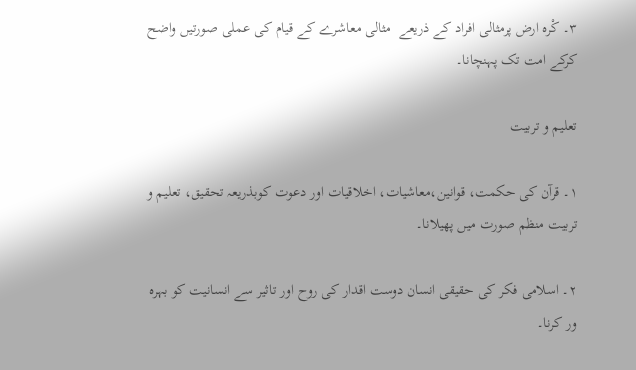۳۔ کْرہ ارض پرمثالی افراد کے ذریعے  مثالی معاشرے کے قیام کی عملی صورتیں واضح کرکے امت تک پہنچانا۔

تعلیم و تربیت

۱۔ قرآن کی حکمت، قوانین،معاشیات، اخلاقیات اور دعوت کوبذریعہ تحقیق، تعلیم و تربیت منظم صورت میں پھیلانا۔

۲۔ اسلامی فکر کی حقیقی انسان دوست اقدار کی روح اور تاثیر سے انسانیت کو بہرہ ور کرنا۔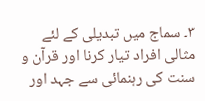۳۔ سماج میں تبدیلی کے لئے مثالی افراد تیار کرنا اور قرآن و سنت کی رہنمائی سے جہد اور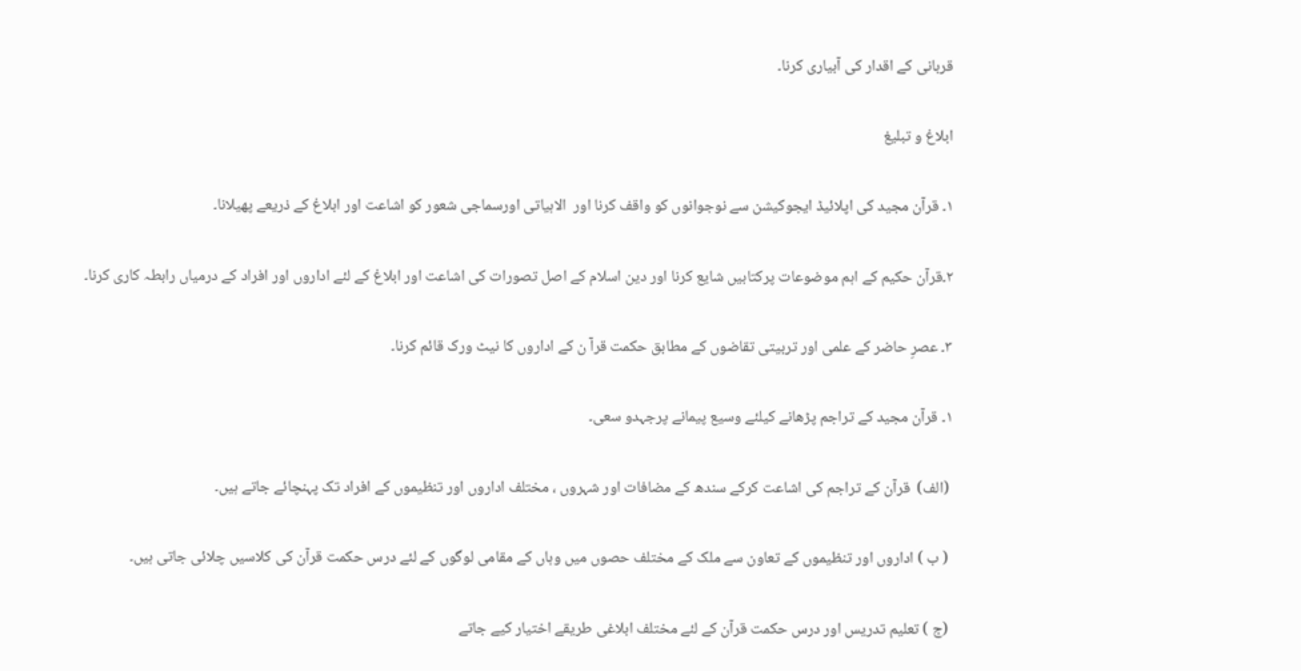قربانی کے اقدار کی آبیاری کرنا۔

ابلاغ و تبلیغ

۱۔ قرآن مجید کی اپلائیڈ ایجوکیشن سے نوجوانوں کو واقف کرنا اور  الاہیاتی اورسماجی شعور کو اشاعت اور ابلاغ کے ذریعے پھیلانا۔

۲۔قرآن حکیم کے اہم موضوعات پرکتابیں شایع کرنا اور دین اسلام کے اصل تصورات کی اشاعت اور ابلاغ کے لئے اداروں اور افراد کے درمیاں رابطہ کاری کرنا۔

۳۔ عصرِ حاضر کے علمی اور تربیتی تقاضوں کے مطابق حکمت قرآ ن کے اداروں کا نیٹ ورک قائم کرنا۔

۱۔ قرآن مجید کے تراجم پڑھانے کیلئے وسیع پیمانے پرجہدو سعی۔

 (الف)  قرآن کے تراجم کی اشاعت کرکے سندھ کے مضافات اور شہروں ، مختلف اداروں اور تنظیموں کے افراد تک پہنچائے جاتے ہیں۔

 ( ب ) اداروں اور تنظیموں کے تعاون سے ملک کے مختلف حصوں میں وہاں کے مقامی لوگوں کے لئے درس حکمت قرآن کی کلاسیں چلائی جاتی ہیں۔

 (ج ) تعلیم تدریس اور درس حکمت قرآن کے لئے مختلف ابلاغی طریقے اختیار کیے جاتے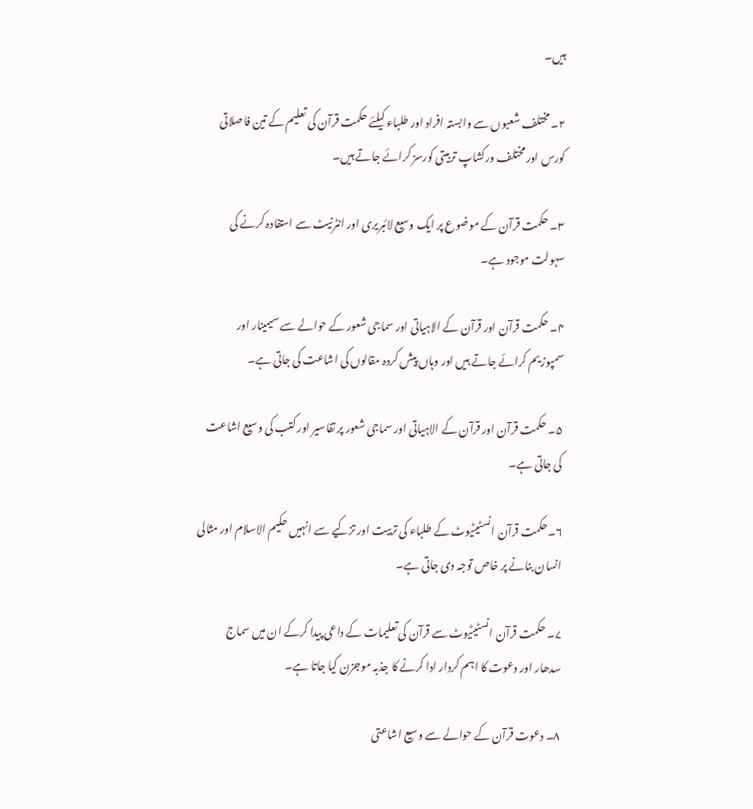ہیں۔

۲۔ مختلف شعبوں سے وابستہ افراد اور طلباء کیلئے حکمت قرآن کی تعلیم کے تین فاصلاتی کورس اور مختلف ورکشاپ تربیتی کورسز کرائے جاتے ہیں۔

۳۔ حکمت قرآن کے موضوع پر ایک وسیع لائبریری اور انٹرنیٹ سے استفادہ کرنے کی سہولت موجود ہے۔

۴۔ حکمت قرآن اور قرآن کے الاہیاتی اور سماجی شعور کے حوالے سے سیمینار اور سمپوزیم کرائے جاتے ہیں اور وہاں پیش کردہ مقالوں کی اشاعت کی جاتی ہے۔

۵۔ حکمت قرآن اور قرآن کے الاہیاتی اور سماجی شعور پر تفاسیر اور کتب کی وسیع اشاعت کی جاتی ہے۔

۶۔حکمت قرآن انسٹیٹیوٹ کے طلباء کی تربیت اور تزکیے سے انہیں حکیم الاسلام اور مثالی انسان بنانے پر خاص توجہ دی جاتی ہے۔

۷۔ حکمت قرآن انسٹیٹیوٹ سے قرآن کی تعلیمات کے داعی پیدا کرکے ان میں سماج سدھار اور دعوت کا اہم کردار ادا کرنے کا جذبہ موجزن کیا جاتا ہے۔

۸۔ دعوت قرآن کے حوالے سے وسیع اشاعتی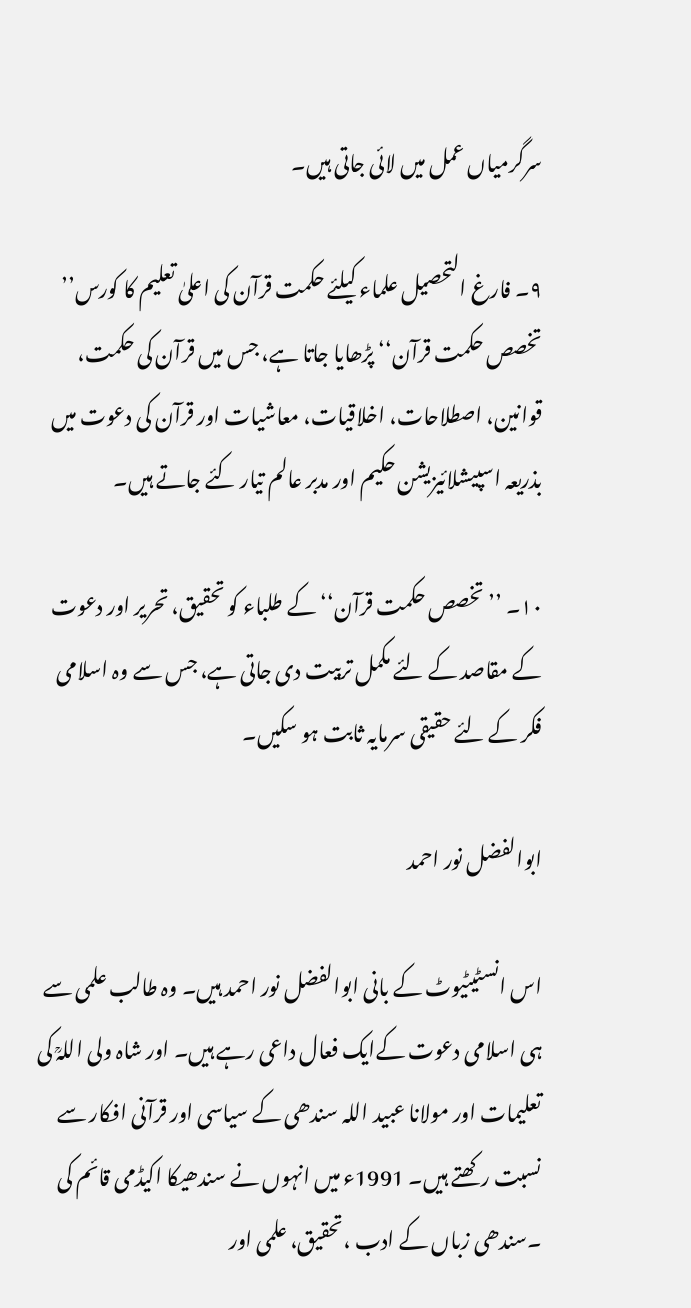سرگرمیاں عمل میں لائی جاتی ہیں۔

۹۔ فارغ التحصیل علماء کیلئے حکمت قرآن کی اعلیٰ تعلیم کا کورس’’ تخصص حکمت قرآن‘‘ پڑھایا جاتا ہے، جس میں قرآن کی حکمت، قوانین، اصطلاحات، اخلاقیات، معاشیات اور قرآن کی دعوت میں بذریعہ اسپیشلائیزیشن حکیم اور مدبر عالم تیار کئے جاتے ہیں۔

۱۰۔ ’’تخصص حکمت قرآن‘‘ کے طلباء کو تحقیق، تحریر اور دعوت کے مقاصد کے لئے مکمل تربیت دی جاتی ہے، جس سے وہ اسلامی فکر کے لئے حقیقی سرمایہ ثابت ہو سکیں۔

ابوالفضل نور احمد

اس انسٹیٹیوٹ کے بانی ابوالفضل نور احمد ہیں۔ وہ طالب علمی سے ہی اسلامی دعوت کےایک فعال داعی رہے ہیں۔ اور شاہ ولی اللہؒ کی تعلیمات اور مولانا عبید اللہ سندھی کے سیاسی اور قرآنی افکار سے نسبت رکھتے ہیں۔ 1991ء میں انہوں نے سندھیکا اکیڈمی قائم کی ۔سندھی زباں کے ادب ،تحقیق، علمی اور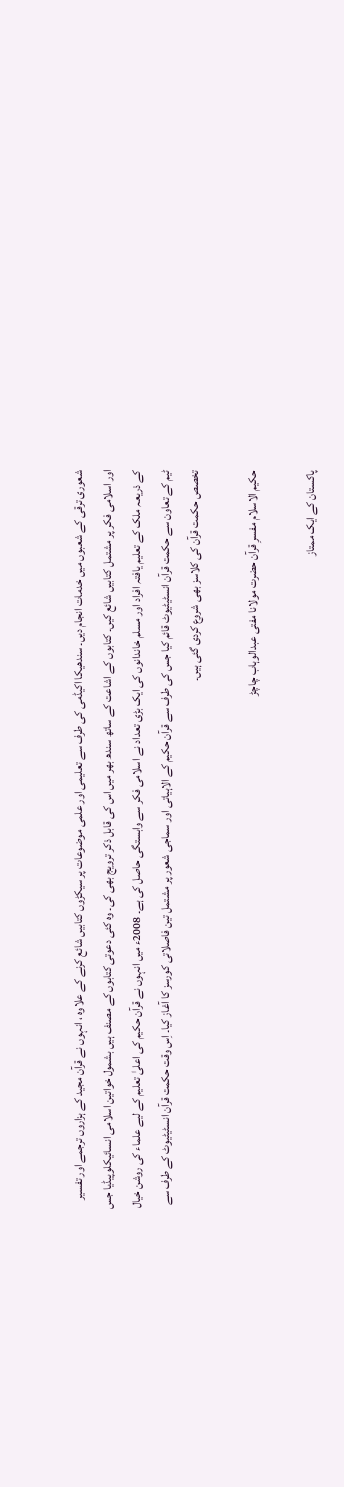شعوری ترقی کے شعبوں میں خدمات انجام دیں۔ سندھیکا اکیڈمی کی طرف سے تعلیمی اور علمی موضوعات پر سیکڑوں کتابیں شائع کرنے کے علاوہ ، انہوں نے قرآن مجید کے ہزاروں ترجمے اور تفسیر اور اسلامی فکر پر مشتمل کتابیں شائع کیں۔ کتابوں کے اشاعت کے ساتھ سندھ بھر میں اس کی قابل ذکر ترویج بھی کی۔ وہ کئی دعوتی کتابوں کے مصنف ہیں بشمول خواتین اسلامی انسائیکلوپیڈیا جس کے ذریعہ ملک کے تعلیم یافتہ افراد اور مسلم خاندانوں کی ایک بڑی تعداد نے اسلامی فکر سے وابستگی حاصل کی ہے۔ 2008ء میں انہوں نے قرآن حکیم کی اعلیٰ تعلیم کے لیے علماء کی روشن خیال ٹیم کے تعاون سے حکمت قرآن انسٹیٹیوٹ قائم کیا جس کی طرف سے قرآن حکیم کے الاہیاتی اور سماجی شعور پر مشتمل تین فاصلاتی کورسز کا آغاز کیا۔ اِس وقت حکمت قرآن انسٹیٹیوٹ کے طرف سے تخصص حکمت قرآن کی کلاسز بھی شروع کردی گئی ہیں۔

حکیم الاسلام مفسرِ قرآن حضرت مولانا مفتی عبدالوہاب چاچڑ

پاکستان کے ایک ممتاز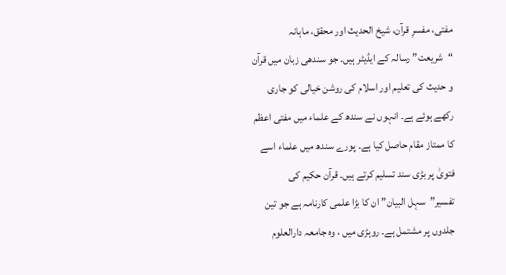مفتی، مفسرِ قرآن، شیخ الحدیث اور محقق، ماہانہ “شریعت” رسالہ کے ایڈیٹر ہیں۔ جو سندھی زبان میں قرآن و حدیث کی تعلیم اور اسلام کی روشن خیالی کو جاری رکھے ہوئے ہے۔ انہوں نے سندھ کے علماء میں مفتی اعظم کا ممتاز مقام حاصل کیا ہے۔ پورے سندھ میں علماء اسے فتویٰ پر بڑی سند تسلیم کرتے ہیں۔ قرآن حکیم کی تفسیر”سہل البیان” ان کا بڑا علمی کارنامہ ہے جو تین جلدوں پر مشتمل ہے۔ روہڑی میں ، وہ جامعہ دارالعلوم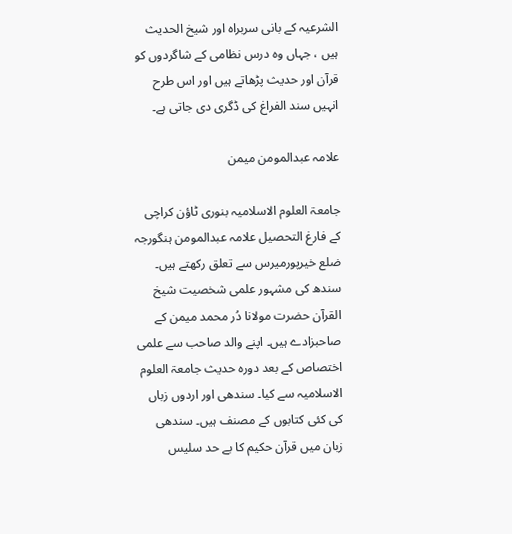الشرعیہ کے بانی سربراہ اور شیخ الحدیث ہیں ، جہاں وہ درس نظامی کے شاگردوں کو قرآن اور حدیث پڑھاتے ہیں اور اس طرح انہیں سند الفراغ کی ڈگری دی جاتی ہے۔

علامہ عبدالمومن میمن

جامعۃ العلوم الاسلامیہ بنوری ٹاؤن کراچی کے فارغ التحصیل علامہ عبدالمومن ہنگورجہ ضلع خیرپورمیرس سے تعلق رکھتے ہیں۔ سندھ کی مشہور علمی شخصیت شیخ القرآن حضرت مولانا دُر محمد میمن کے صاحبزادے ہیں۔ اپنے والد صاحب سے علمی اختصاص کے بعد دورہ حدیث جامعۃ العلوم الاسلامیہ سے کیا۔ سندھی اور اردوں زباں کی کئی کتابوں کے مصنف ہیں۔ سندھی زبان میں قرآن حکیم کا بے حد سلیس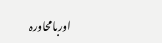اوربامحاورہ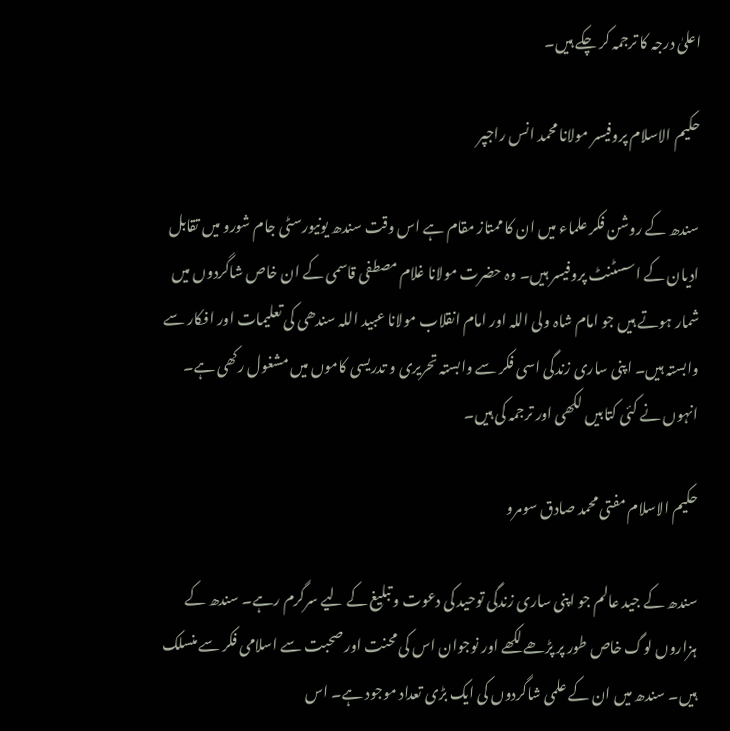اعلیٰ درجہ کا ترجمہ کر چکے ہیں۔

حکیم الاسلام پروفیسر مولانا محمد انس راجپر

سندھ کے روشن فکر علماء میں ان کا ممتاز مقام ہے اس وقت سندھ یونیورسٹی جام شورو میں تقابل ادیان کے اسسٹنٹ پروفیسر ہیں۔ وہ حضرت مولانا غلام مصطفی قاسمی کے ان خاص شاگردوں میں شمار ہوتے ہیں جو امام شاہ ولی اللہ اور امام انقلاب مولانا عبید اللہ سندھی کی تعلیمات اور افکار سے وابستہ ہیں۔ اپنی ساری زندگی اسی فکر سے وابستہ تحریری و تدریسی کاموں میں مشغول رکھی ہے۔ انہوں نے کئی کتابیں لکھی اور ترجمہ کی ہیں۔

حکیم الاسلام مفتی محمد صادق سومرو

سندھ کے جید عالم جو اپنی ساری زندگی توحید کی دعوت و تبلیغ کے لیے سرگرم رہے۔ سندھ کے ہزاروں لوگ خاص طور پر پڑھے لکھے اور نوجوان اس کی محنت اور صحبت سے اسلامی فکر سے منسلک ہیں۔ سندھ میں ان کے علمی شاگردوں کی ایک بڑی تعداد موجود ہے۔ اس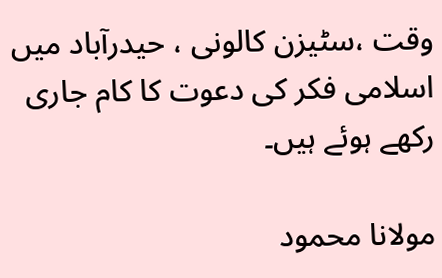وقت ،سٹیزن کالونی ، حیدرآباد میں اسلامی فکر کی دعوت کا کام جاری رکھے ہوئے ہیں۔

مولانا محمود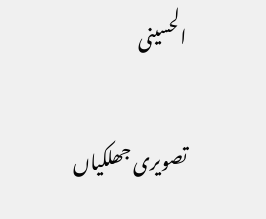الحسینی

تصویری جھلکیاں